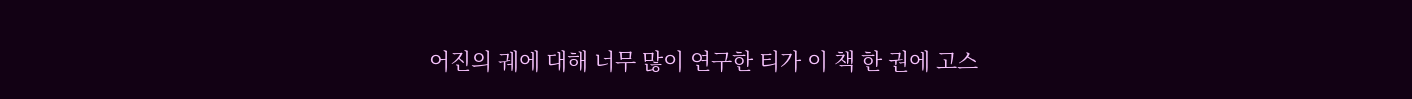어진의 궤에 대해 너무 많이 연구한 티가 이 책 한 권에 고스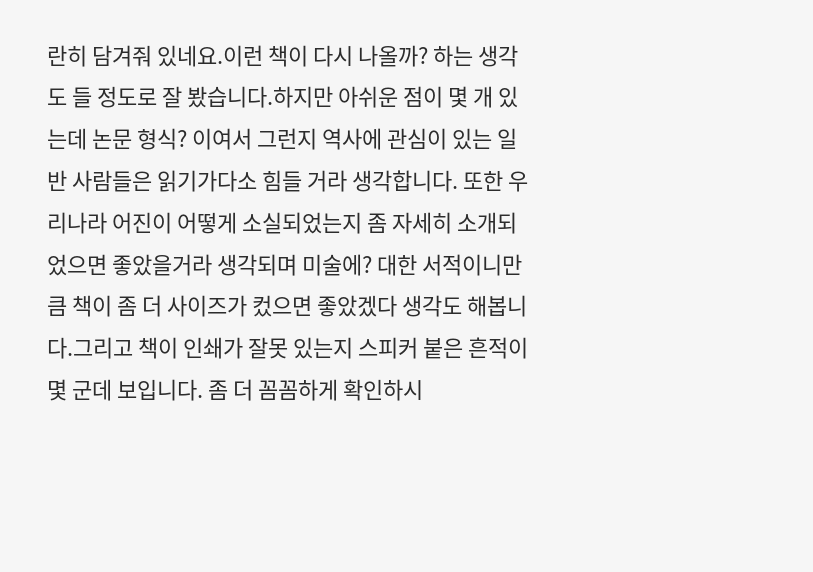란히 담겨줘 있네요.이런 책이 다시 나올까? 하는 생각도 들 정도로 잘 봤습니다.하지만 아쉬운 점이 몇 개 있는데 논문 형식? 이여서 그런지 역사에 관심이 있는 일반 사람들은 읽기가다소 힘들 거라 생각합니다. 또한 우리나라 어진이 어떻게 소실되었는지 좀 자세히 소개되었으면 좋았을거라 생각되며 미술에? 대한 서적이니만큼 책이 좀 더 사이즈가 컸으면 좋았겠다 생각도 해봅니다.그리고 책이 인쇄가 잘못 있는지 스피커 붙은 흔적이 몇 군데 보입니다. 좀 더 꼼꼼하게 확인하시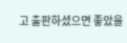고 출판하셨으면 좋았을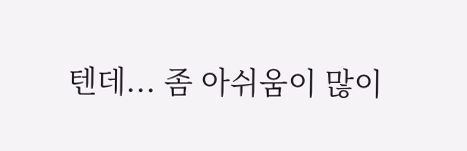텐데... 좀 아쉬움이 많이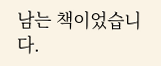남는 책이었습니다.